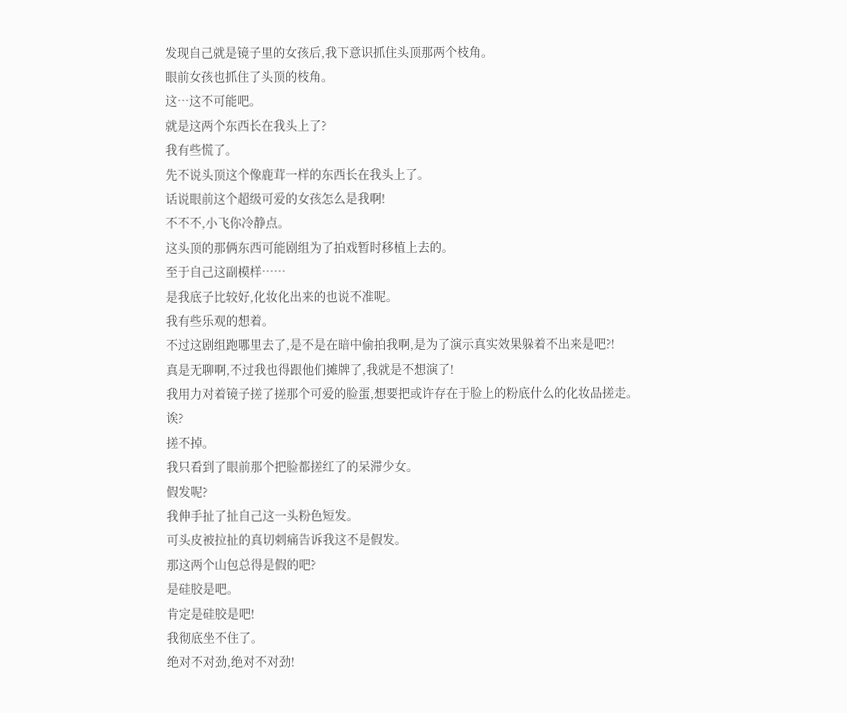发现自己就是镜子里的女孩后,我下意识抓住头顶那两个枝角。
眼前女孩也抓住了头顶的枝角。
这…这不可能吧。
就是这两个东西长在我头上了?
我有些慌了。
先不说头顶这个像鹿茸一样的东西长在我头上了。
话说眼前这个超级可爱的女孩怎么是我啊!
不不不,小飞你冷静点。
这头顶的那俩东西可能剧组为了拍戏暂时移植上去的。
至于自己这副模样……
是我底子比较好,化妆化出来的也说不准呢。
我有些乐观的想着。
不过这剧组跑哪里去了,是不是在暗中偷拍我啊,是为了演示真实效果躲着不出来是吧?!
真是无聊啊,不过我也得跟他们摊牌了,我就是不想演了!
我用力对着镜子搓了搓那个可爱的脸蛋,想要把或许存在于脸上的粉底什么的化妆品搓走。
诶?
搓不掉。
我只看到了眼前那个把脸都搓红了的呆滞少女。
假发呢?
我伸手扯了扯自己这一头粉色短发。
可头皮被拉扯的真切刺痛告诉我这不是假发。
那这两个山包总得是假的吧?
是硅胶是吧。
肯定是硅胶是吧!
我彻底坐不住了。
绝对不对劲,绝对不对劲!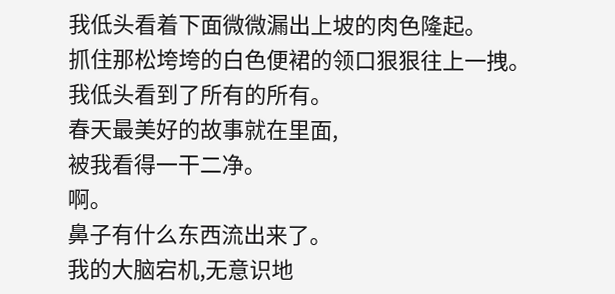我低头看着下面微微漏出上坡的肉色隆起。
抓住那松垮垮的白色便裙的领口狠狠往上一拽。
我低头看到了所有的所有。
春天最美好的故事就在里面,
被我看得一干二净。
啊。
鼻子有什么东西流出来了。
我的大脑宕机,无意识地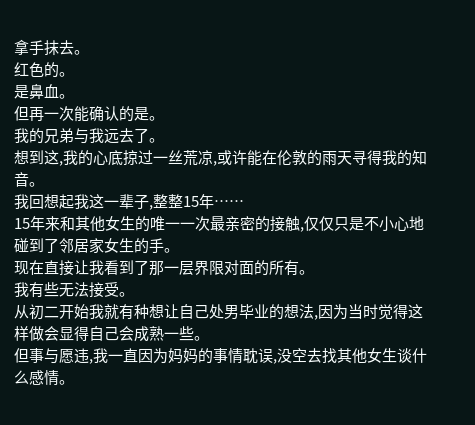拿手抹去。
红色的。
是鼻血。
但再一次能确认的是。
我的兄弟与我远去了。
想到这,我的心底掠过一丝荒凉,或许能在伦敦的雨天寻得我的知音。
我回想起我这一辈子,整整15年……
15年来和其他女生的唯一一次最亲密的接触,仅仅只是不小心地碰到了邻居家女生的手。
现在直接让我看到了那一层界限对面的所有。
我有些无法接受。
从初二开始我就有种想让自己处男毕业的想法,因为当时觉得这样做会显得自己会成熟一些。
但事与愿违,我一直因为妈妈的事情耽误,没空去找其他女生谈什么感情。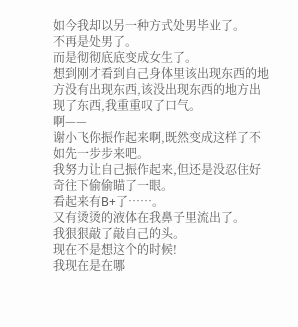如今我却以另一种方式处男毕业了。
不再是处男了。
而是彻彻底底变成女生了。
想到刚才看到自己身体里该出现东西的地方没有出现东西,该没出现东西的地方出现了东西,我重重叹了口气。
啊——
谢小飞你振作起来啊,既然变成这样了不如先一步步来吧。
我努力让自己振作起来,但还是没忍住好奇往下偷偷瞄了一眼。
看起来有B+了……。
又有烫烫的液体在我鼻子里流出了。
我狠狠敲了敲自己的头。
现在不是想这个的时候!
我现在是在哪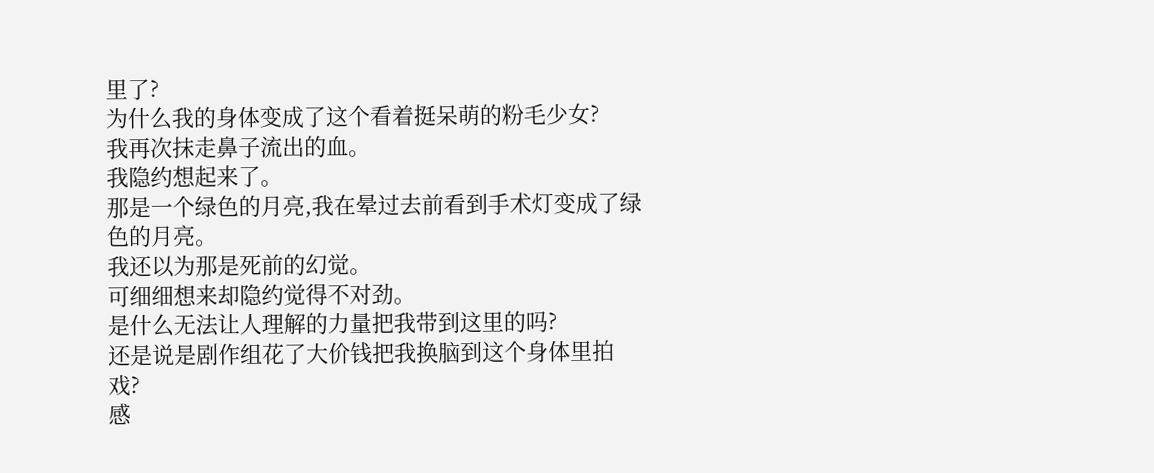里了?
为什么我的身体变成了这个看着挺呆萌的粉毛少女?
我再次抹走鼻子流出的血。
我隐约想起来了。
那是一个绿色的月亮,我在晕过去前看到手术灯变成了绿色的月亮。
我还以为那是死前的幻觉。
可细细想来却隐约觉得不对劲。
是什么无法让人理解的力量把我带到这里的吗?
还是说是剧作组花了大价钱把我换脑到这个身体里拍戏?
感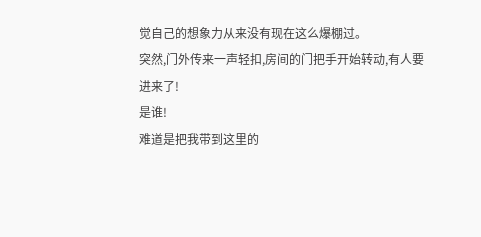觉自己的想象力从来没有现在这么爆棚过。
突然,门外传来一声轻扣,房间的门把手开始转动,有人要进来了!
是谁!
难道是把我带到这里的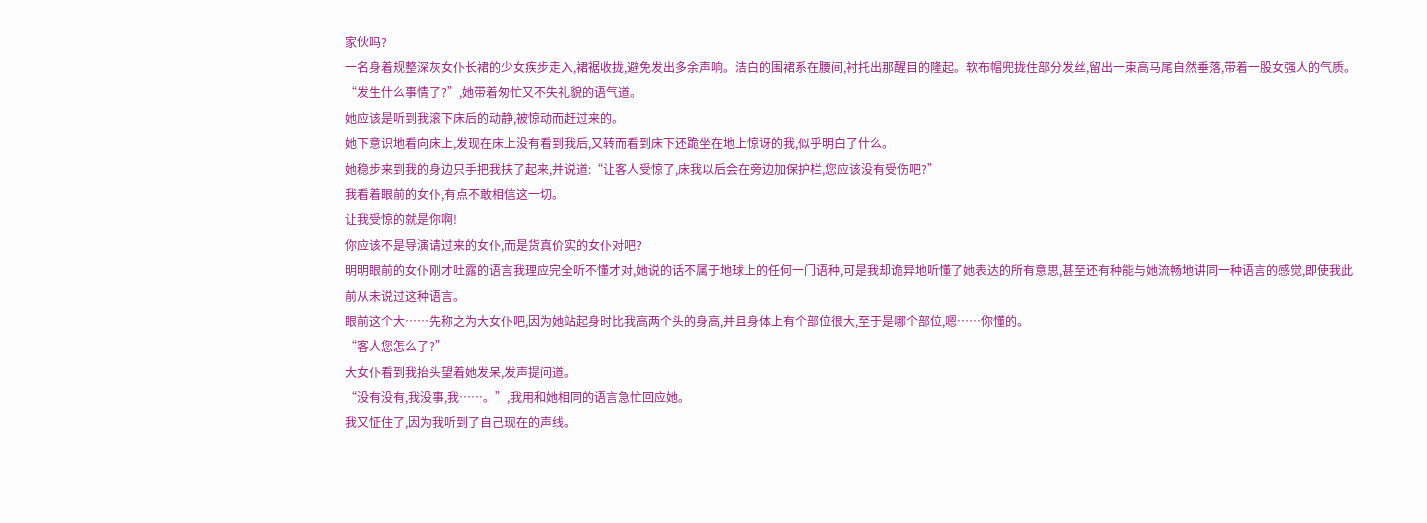家伙吗?
一名身着规整深灰女仆长裙的少女疾步走入,裙裾收拢,避免发出多余声响。洁白的围裙系在腰间,衬托出那醒目的隆起。软布帽兜拢住部分发丝,留出一束高马尾自然垂落,带着一股女强人的气质。
“发生什么事情了?”,她带着匆忙又不失礼貌的语气道。
她应该是听到我滚下床后的动静,被惊动而赶过来的。
她下意识地看向床上,发现在床上没有看到我后,又转而看到床下还跪坐在地上惊讶的我,似乎明白了什么。
她稳步来到我的身边只手把我扶了起来,并说道:“让客人受惊了,床我以后会在旁边加保护栏,您应该没有受伤吧?”
我看着眼前的女仆,有点不敢相信这一切。
让我受惊的就是你啊!
你应该不是导演请过来的女仆,而是货真价实的女仆对吧?
明明眼前的女仆刚才吐露的语言我理应完全听不懂才对,她说的话不属于地球上的任何一门语种,可是我却诡异地听懂了她表达的所有意思,甚至还有种能与她流畅地讲同一种语言的感觉,即使我此前从未说过这种语言。
眼前这个大……先称之为大女仆吧,因为她站起身时比我高两个头的身高,并且身体上有个部位很大,至于是哪个部位,嗯……你懂的。
“客人您怎么了?”
大女仆看到我抬头望着她发呆,发声提问道。
“没有没有,我没事,我……。”,我用和她相同的语言急忙回应她。
我又怔住了,因为我听到了自己现在的声线。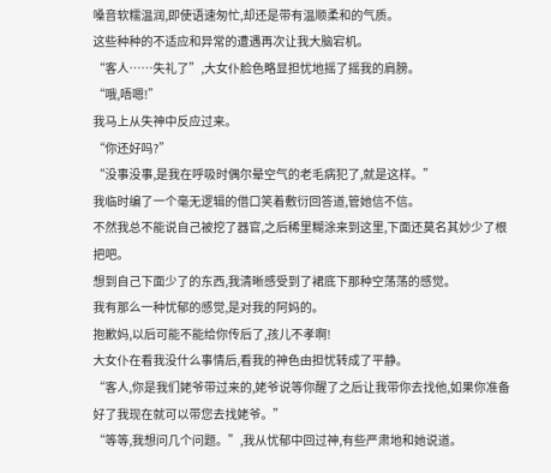嗓音软糯温润,即使语速匆忙,却还是带有温顺柔和的气质。
这些种种的不适应和异常的遭遇再次让我大脑宕机。
“客人……失礼了”,大女仆脸色略显担忧地摇了摇我的肩膀。
“哦,唔嗯!”
我马上从失神中反应过来。
“你还好吗?”
“没事没事,是我在呼吸时偶尔晕空气的老毛病犯了,就是这样。”
我临时编了一个毫无逻辑的借口笑着敷衍回答道,管她信不信。
不然我总不能说自己被挖了器官,之后稀里糊涂来到这里,下面还莫名其妙少了根把吧。
想到自己下面少了的东西,我清晰感受到了裙底下那种空荡荡的感觉。
我有那么一种忧郁的感觉,是对我的阿妈的。
抱歉妈,以后可能不能给你传后了,孩儿不孝啊!
大女仆在看我没什么事情后,看我的神色由担忧转成了平静。
“客人,你是我们姥爷带过来的,姥爷说等你醒了之后让我带你去找他,如果你准备好了我现在就可以带您去找姥爷。”
“等等,我想问几个问题。”,我从忧郁中回过神,有些严肃地和她说道。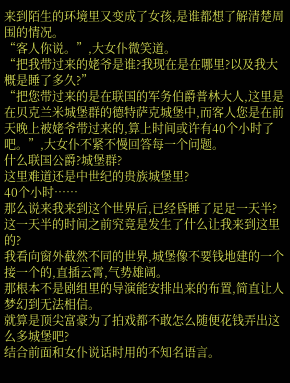来到陌生的环境里又变成了女孩,是谁都想了解清楚周围的情况。
“客人你说。”,大女仆微笑道。
“把我带过来的姥爷是谁?我现在是在哪里?以及我大概是睡了多久?”
“把您带过来的是在联国的军务伯爵普林大人,这里是在贝克兰米城堡群的德特萨克城堡中,而客人您是在前天晚上被姥爷带过来的,算上时间或许有40个小时了吧。”,大女仆不紧不慢回答每一个问题。
什么联国公爵?城堡群?
这里难道还是中世纪的贵族城堡里?
40个小时……
那么说来我来到这个世界后,已经昏睡了足足一天半?
这一天半的时间之前究竟是发生了什么让我来到这里的?
我看向窗外截然不同的世界,城堡像不要钱地建的一个接一个的,直插云霄,气势雄阔。
那根本不是剧组里的导演能安排出来的布置,简直让人梦幻到无法相信。
就算是顶尖富豪为了拍戏都不敢怎么随便花钱弄出这么多城堡吧?
结合前面和女仆说话时用的不知名语言。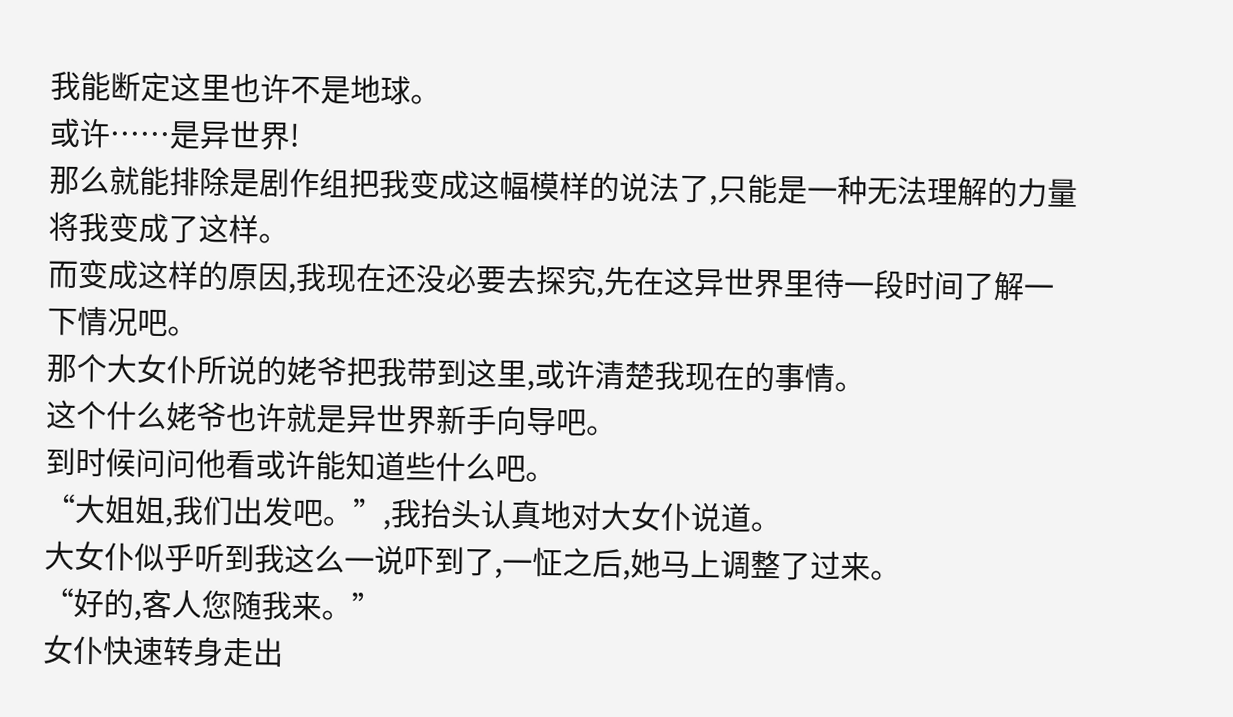我能断定这里也许不是地球。
或许……是异世界!
那么就能排除是剧作组把我变成这幅模样的说法了,只能是一种无法理解的力量将我变成了这样。
而变成这样的原因,我现在还没必要去探究,先在这异世界里待一段时间了解一下情况吧。
那个大女仆所说的姥爷把我带到这里,或许清楚我现在的事情。
这个什么姥爷也许就是异世界新手向导吧。
到时候问问他看或许能知道些什么吧。
“大姐姐,我们出发吧。”,我抬头认真地对大女仆说道。
大女仆似乎听到我这么一说吓到了,一怔之后,她马上调整了过来。
“好的,客人您随我来。”
女仆快速转身走出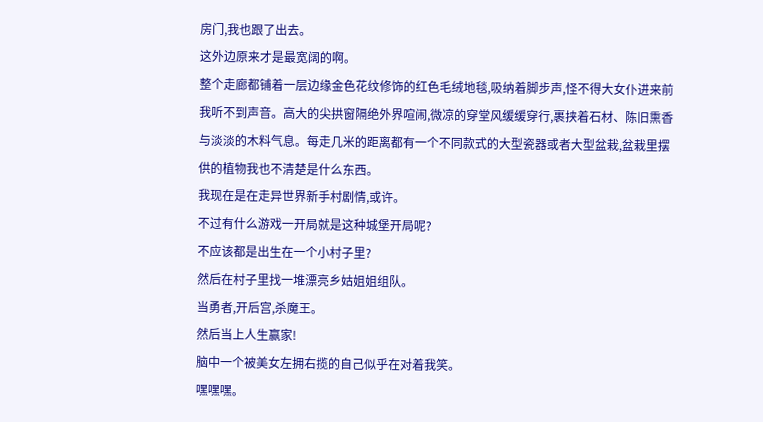房门,我也跟了出去。
这外边原来才是最宽阔的啊。
整个走廊都铺着一层边缘金色花纹修饰的红色毛绒地毯,吸纳着脚步声,怪不得大女仆进来前我听不到声音。高大的尖拱窗隔绝外界喧闹,微凉的穿堂风缓缓穿行,裹挟着石材、陈旧熏香与淡淡的木料气息。每走几米的距离都有一个不同款式的大型瓷器或者大型盆栽,盆栽里摆供的植物我也不清楚是什么东西。
我现在是在走异世界新手村剧情,或许。
不过有什么游戏一开局就是这种城堡开局呢?
不应该都是出生在一个小村子里?
然后在村子里找一堆漂亮乡姑姐姐组队。
当勇者,开后宫,杀魔王。
然后当上人生赢家!
脑中一个被美女左拥右揽的自己似乎在对着我笑。
嘿嘿嘿。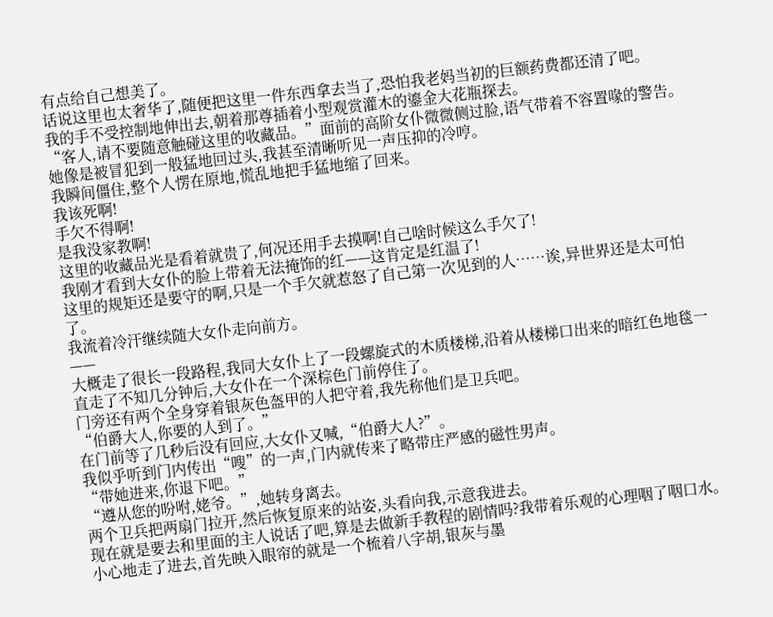有点给自己想美了。
话说这里也太奢华了,随便把这里一件东西拿去当了,恐怕我老妈当初的巨额药费都还清了吧。
我的手不受控制地伸出去,朝着那尊插着小型观赏灌木的鎏金大花瓶探去。
“客人,请不要随意触碰这里的收藏品。”面前的高阶女仆微微侧过脸,语气带着不容置喙的警告。
她像是被冒犯到一般猛地回过头,我甚至清晰听见一声压抑的冷哼。
我瞬间僵住,整个人愣在原地,慌乱地把手猛地缩了回来。
我该死啊!
手欠不得啊!
是我没家教啊!
这里的收藏品光是看着就贵了,何况还用手去摸啊!自己啥时候这么手欠了!
我刚才看到大女仆的脸上带着无法掩饰的红——这肯定是红温了!
这里的规矩还是要守的啊,只是一个手欠就惹怒了自己第一次见到的人……诶,异世界还是太可怕了。
我流着冷汗继续随大女仆走向前方。
——
大概走了很长一段路程,我同大女仆上了一段螺旋式的木质楼梯,沿着从楼梯口出来的暗红色地毯一直走了不知几分钟后,大女仆在一个深棕色门前停住了。
门旁还有两个全身穿着银灰色盔甲的人把守着,我先称他们是卫兵吧。
“伯爵大人,你要的人到了。”
在门前等了几秒后没有回应,大女仆又喊,“伯爵大人?”。
我似乎听到门内传出“嗖”的一声,门内就传来了略带庄严感的磁性男声。
“带她进来,你退下吧。”
“遵从您的吩咐,姥爷。”,她转身离去。
两个卫兵把两扇门拉开,然后恢复原来的站姿,头看向我,示意我进去。
现在就是要去和里面的主人说话了吧,算是去做新手教程的剧情吗?我带着乐观的心理咽了咽口水。
小心地走了进去,首先映入眼帘的就是一个梳着八字胡,银灰与墨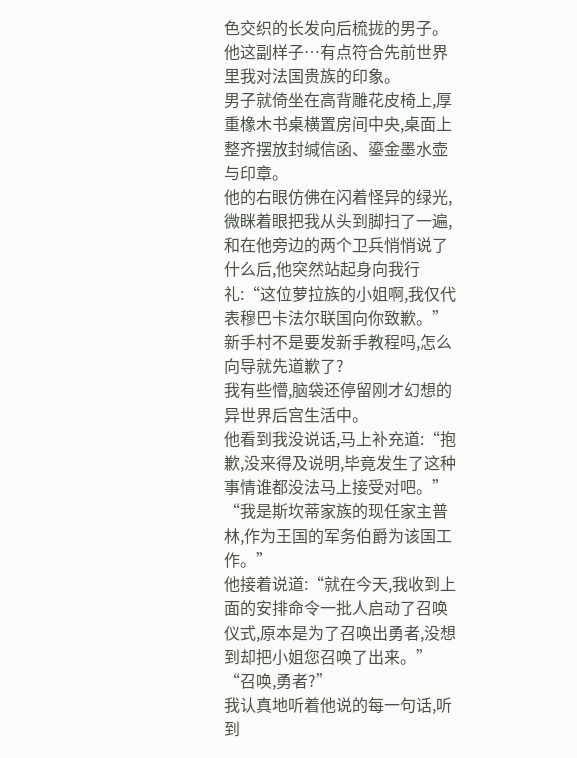色交织的长发向后梳拢的男子。
他这副样子…有点符合先前世界里我对法国贵族的印象。
男子就倚坐在高背雕花皮椅上,厚重橡木书桌横置房间中央,桌面上整齐摆放封缄信函、鎏金墨水壶与印章。
他的右眼仿佛在闪着怪异的绿光,微眯着眼把我从头到脚扫了一遍,和在他旁边的两个卫兵悄悄说了什么后,他突然站起身向我行礼:“这位萝拉族的小姐啊,我仅代表穆巴卡法尔联国向你致歉。”
新手村不是要发新手教程吗,怎么向导就先道歉了?
我有些懵,脑袋还停留刚才幻想的异世界后宫生活中。
他看到我没说话,马上补充道:“抱歉,没来得及说明,毕竟发生了这种事情谁都没法马上接受对吧。”
“我是斯坎蒂家族的现任家主普林,作为王国的军务伯爵为该国工作。”
他接着说道:“就在今天,我收到上面的安排命令一批人启动了召唤仪式,原本是为了召唤出勇者,没想到却把小姐您召唤了出来。”
“召唤,勇者?”
我认真地听着他说的每一句话,听到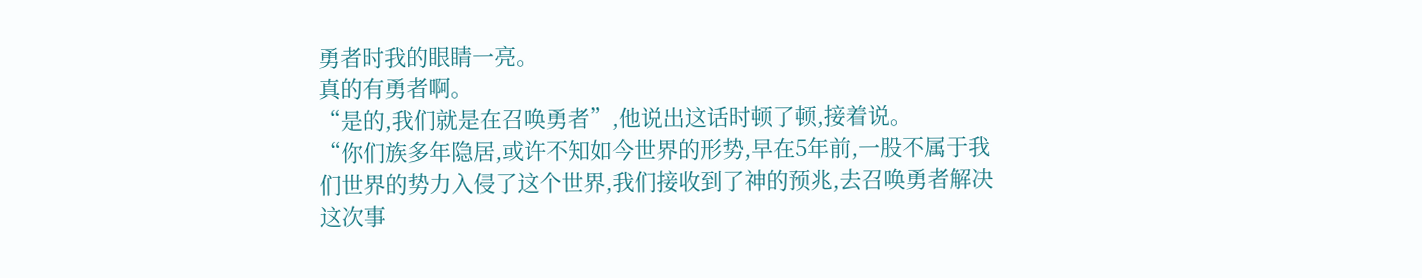勇者时我的眼睛一亮。
真的有勇者啊。
“是的,我们就是在召唤勇者”,他说出这话时顿了顿,接着说。
“你们族多年隐居,或许不知如今世界的形势,早在5年前,一股不属于我们世界的势力入侵了这个世界,我们接收到了神的预兆,去召唤勇者解决这次事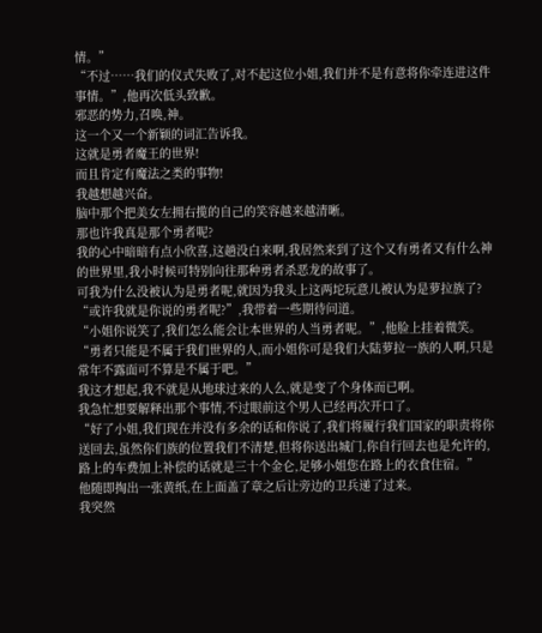情。”
“不过……我们的仪式失败了,对不起这位小姐,我们并不是有意将你牵连进这件事情。”,他再次低头致歉。
邪恶的势力,召唤,神。
这一个又一个新颖的词汇告诉我。
这就是勇者魔王的世界!
而且肯定有魔法之类的事物!
我越想越兴奋。
脑中那个把美女左拥右揽的自己的笑容越来越清晰。
那也许我真是那个勇者呢?
我的心中暗暗有点小欣喜,这趟没白来啊,我居然来到了这个又有勇者又有什么神的世界里,我小时候可特别向往那种勇者杀恶龙的故事了。
可我为什么没被认为是勇者呢,就因为我头上这两坨玩意儿被认为是萝拉族了?
“或许我就是你说的勇者呢?”,我带着一些期待问道。
“小姐你说笑了,我们怎么能会让本世界的人当勇者呢。”,他脸上挂着微笑。
“勇者只能是不属于我们世界的人,而小姐你可是我们大陆萝拉一族的人啊,只是常年不露面可不算是不属于吧。”
我这才想起,我不就是从地球过来的人么,就是变了个身体而已啊。
我急忙想要解释出那个事情,不过眼前这个男人已经再次开口了。
“好了小姐,我们现在并没有多余的话和你说了,我们将履行我们国家的职责将你送回去,虽然你们族的位置我们不清楚,但将你送出城门,你自行回去也是允许的,路上的车费加上补偿的话就是三十个金仑,足够小姐您在路上的衣食住宿。”
他随即掏出一张黄纸,在上面盖了章之后让旁边的卫兵递了过来。
我突然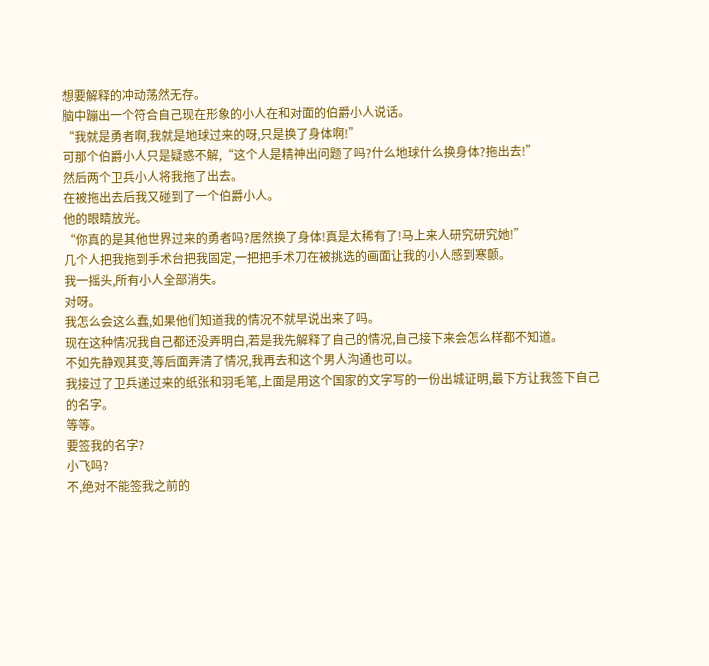想要解释的冲动荡然无存。
脑中蹦出一个符合自己现在形象的小人在和对面的伯爵小人说话。
“我就是勇者啊,我就是地球过来的呀,只是换了身体啊!”
可那个伯爵小人只是疑惑不解,“这个人是精神出问题了吗?什么地球什么换身体?拖出去!”
然后两个卫兵小人将我拖了出去。
在被拖出去后我又碰到了一个伯爵小人。
他的眼睛放光。
“你真的是其他世界过来的勇者吗?居然换了身体!真是太稀有了!马上来人研究研究她!”
几个人把我拖到手术台把我固定,一把把手术刀在被挑选的画面让我的小人感到寒颤。
我一摇头,所有小人全部消失。
对呀。
我怎么会这么蠢,如果他们知道我的情况不就早说出来了吗。
现在这种情况我自己都还没弄明白,若是我先解释了自己的情况,自己接下来会怎么样都不知道。
不如先静观其变,等后面弄清了情况,我再去和这个男人沟通也可以。
我接过了卫兵递过来的纸张和羽毛笔,上面是用这个国家的文字写的一份出城证明,最下方让我签下自己的名字。
等等。
要签我的名字?
小飞吗?
不,绝对不能签我之前的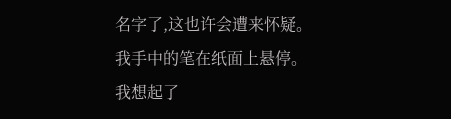名字了,这也许会遭来怀疑。
我手中的笔在纸面上悬停。
我想起了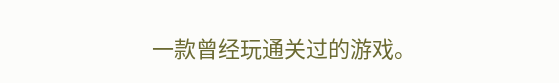一款曾经玩通关过的游戏。